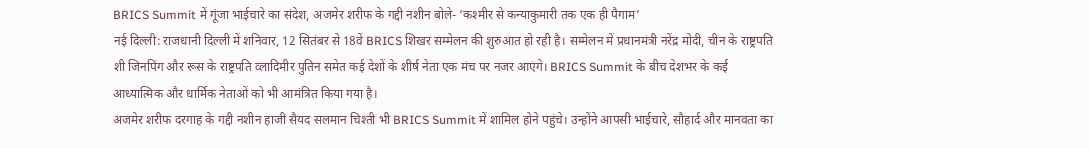BRICS Summit में गूंजा भाईचारे का संदेश, अजमेर शरीफ के गद्दी नशीन बोले- ‘कश्मीर से कन्याकुमारी तक एक ही पैगाम’
नई दिल्ली: राजधानी दिल्ली में शनिवार, 12 सितंबर से 18वें BRICS शिखर सम्मेलन की शुरुआत हो रही है। सम्मेलन में प्रधानमंत्री नरेंद्र मोदी, चीन के राष्ट्रपति शी जिनपिंग और रूस के राष्ट्रपति व्लादिमीर पुतिन समेत कई देशों के शीर्ष नेता एक मंच पर नजर आएंगे। BRICS Summit के बीच देशभर के कई आध्यात्मिक और धार्मिक नेताओं को भी आमंत्रित किया गया है।
अजमेर शरीफ दरगाह के गद्दी नशीन हाजी सैयद सलमान चिश्ती भी BRICS Summit में शामिल होने पहुंचे। उन्होंने आपसी भाईचारे, सौहार्द और मानवता का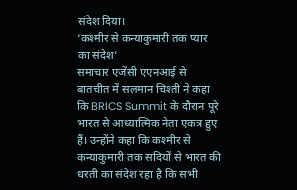संदेश दिया।
‘कश्मीर से कन्याकुमारी तक प्यार का संदेश’
समाचार एजेंसी एएनआई से बातचीत में सलमान चिश्ती ने कहा कि BRICS Summit के दौरान पूरे भारत से आध्यात्मिक नेता एकत्र हुए हैं। उन्होंने कहा कि कश्मीर से कन्याकुमारी तक सदियों से भारत की धरती का संदेश रहा है कि सभी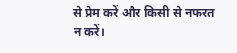से प्रेम करें और किसी से नफरत न करें।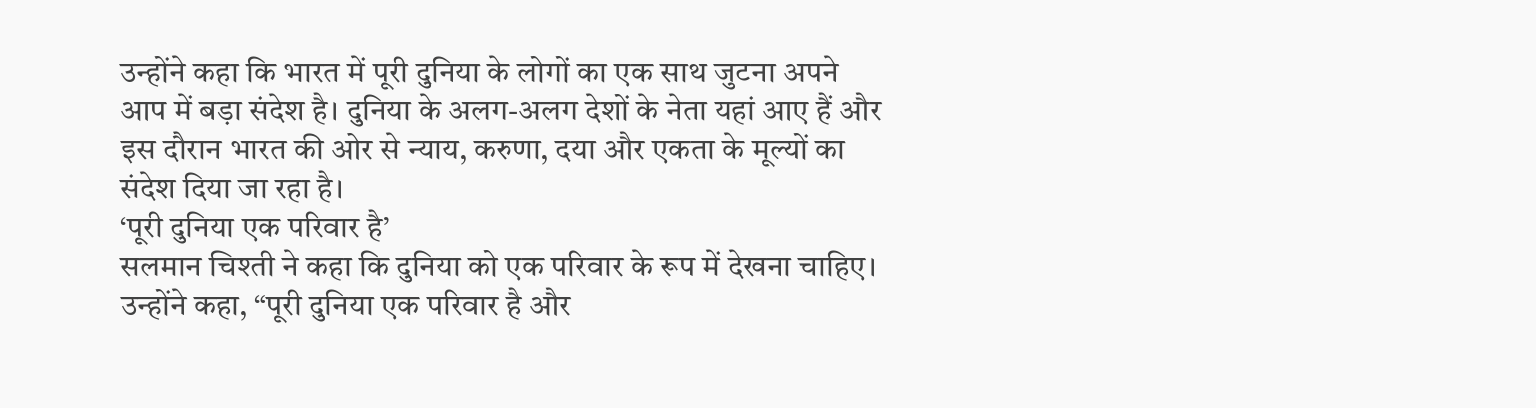उन्होंने कहा कि भारत में पूरी दुनिया के लोगों का एक साथ जुटना अपने आप में बड़ा संदेश है। दुनिया के अलग-अलग देशों के नेता यहां आए हैं और इस दौरान भारत की ओर से न्याय, करुणा, दया और एकता के मूल्यों का संदेश दिया जा रहा है।
‘पूरी दुनिया एक परिवार है’
सलमान चिश्ती ने कहा कि दुनिया को एक परिवार के रूप में देखना चाहिए। उन्होंने कहा, “पूरी दुनिया एक परिवार है और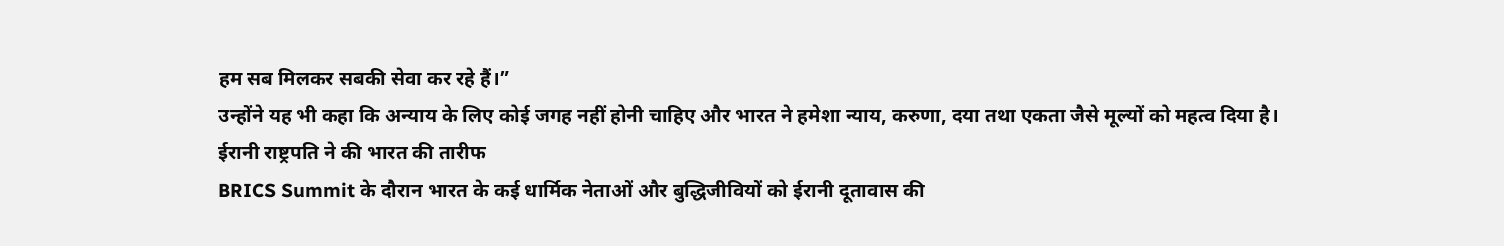हम सब मिलकर सबकी सेवा कर रहे हैं।”
उन्होंने यह भी कहा कि अन्याय के लिए कोई जगह नहीं होनी चाहिए और भारत ने हमेशा न्याय, करुणा, दया तथा एकता जैसे मूल्यों को महत्व दिया है।
ईरानी राष्ट्रपति ने की भारत की तारीफ
BRICS Summit के दौरान भारत के कई धार्मिक नेताओं और बुद्धिजीवियों को ईरानी दूतावास की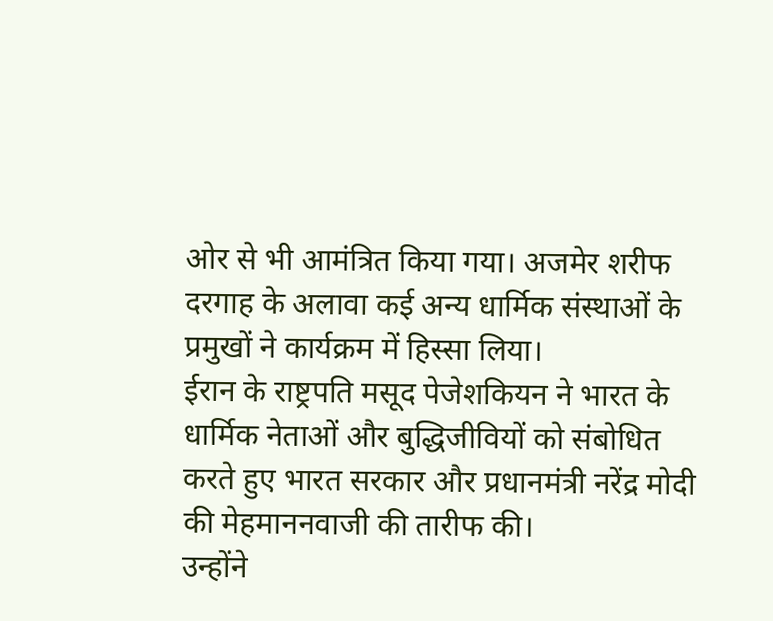ओर से भी आमंत्रित किया गया। अजमेर शरीफ दरगाह के अलावा कई अन्य धार्मिक संस्थाओं के प्रमुखों ने कार्यक्रम में हिस्सा लिया।
ईरान के राष्ट्रपति मसूद पेजेशकियन ने भारत के धार्मिक नेताओं और बुद्धिजीवियों को संबोधित करते हुए भारत सरकार और प्रधानमंत्री नरेंद्र मोदी की मेहमाननवाजी की तारीफ की।
उन्होंने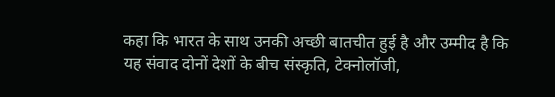कहा कि भारत के साथ उनकी अच्छी बातचीत हुई है और उम्मीद है कि यह संवाद दोनों देशों के बीच संस्कृति, टेक्नोलॉजी,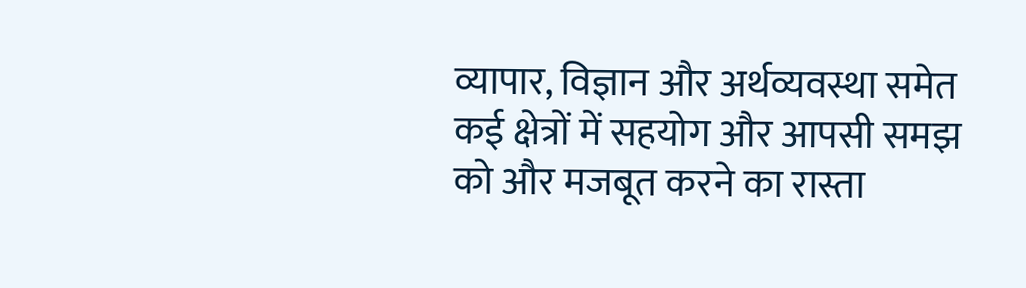व्यापार, विज्ञान और अर्थव्यवस्था समेत कई क्षेत्रों में सहयोग और आपसी समझ को और मजबूत करने का रास्ता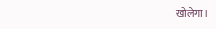खोलेगा।